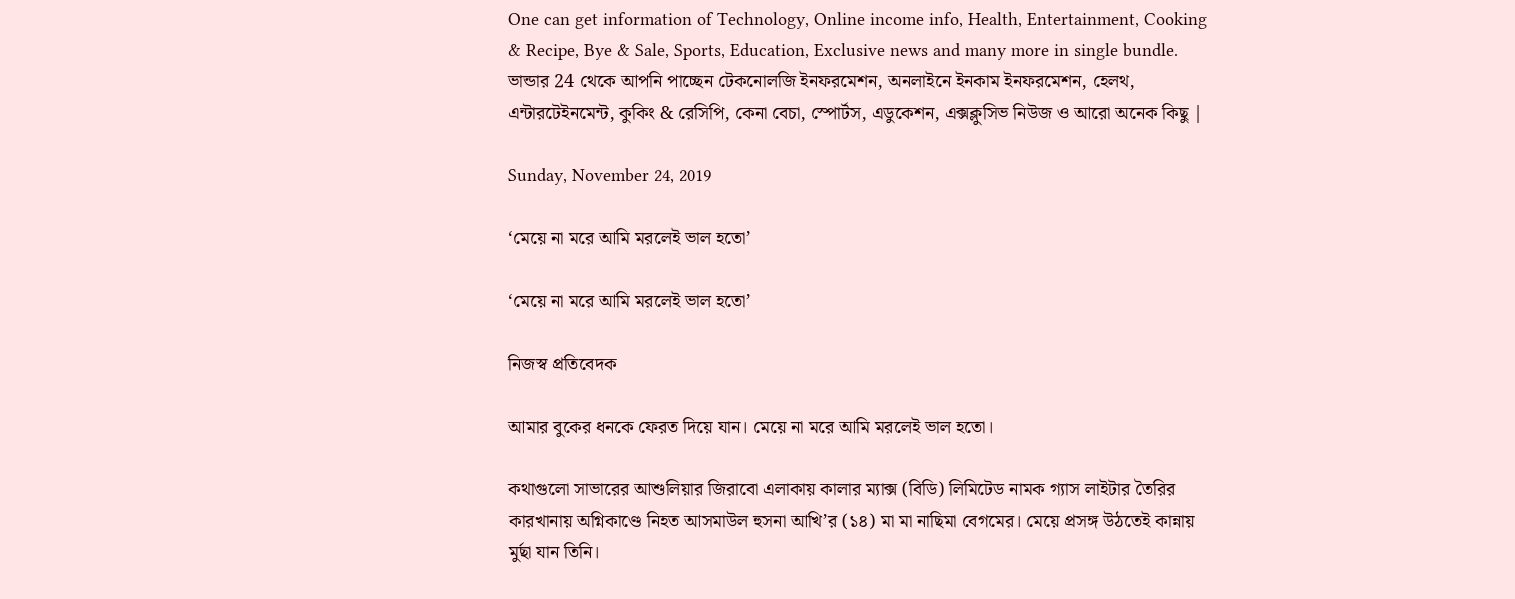One can get information of Technology, Online income info, Health, Entertainment, Cooking & Recipe, Bye & Sale, Sports, Education, Exclusive news and many more in single bundle. ভান্ডার 24 থেকে আপনি পাচ্ছেন টেকনোলজি ইনফরমেশন, অনলাইনে ইনকাম ইনফরমেশন, হেলথ, এন্টারটেইনমেন্ট, কুকিং & রেসিপি, কেনা বেচা, স্পোর্টস, এডুকেশন, এক্সক্লুসিভ নিউজ ও আরো অনেক কিছু |

Sunday, November 24, 2019

‘মেয়ে না মরে আমি মরলেই ভাল হতো’

‘মেয়ে না মরে আমি মরলেই ভাল হতো’

নিজস্ব প্রতিবেদক

আমার বুকের ধনকে ফেরত দিয়ে যান। মেয়ে না মরে আমি মরলেই ভাল হতো।

কথাগুলো সাভারের আশুলিয়ার জিরাবো এলাকায় কালার ম্যাক্স (বিডি) লিমিটেড নামক গ্যাস লাইটার তৈরির কারখানায় অগ্নিকাণ্ডে নিহত আসমাউল হুসনা আখি’র (১৪) মা মা নাছিমা বেগমের। মেয়ে প্রসঙ্গ উঠতেই কান্নায় মুর্ছা যান তিনি।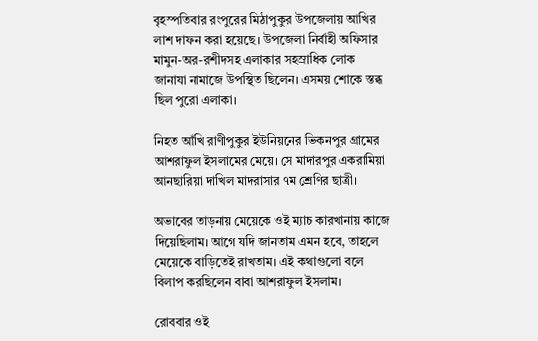বৃহস্পতিবার রংপুরের মিঠাপুকুর উপজেলায় আখির লাশ দাফন করা হয়েছে। উপজেলা নির্বাহী অফিসার মামুন-অর-রশীদসহ এলাকার সহস্রাধিক লোক জানাযা নামাজে উপস্থিত ছিলেন। এসময় শোকে স্তব্ধ ছিল পুরো এলাকা।

নিহত আঁখি রাণীপুকুর ইউনিয়নের ভিকনপুর গ্রামের আশরাফুল ইসলামের মেয়ে। সে মাদারপুর একরামিয়া আনছারিয়া দাখিল মাদরাসার ৭ম শ্রেণির ছাত্রী।

অভাবের তাড়নায় মেয়েকে ওই ম্যাচ কারখানায় কাজে দিয়েছিলাম। আগে যদি জানতাম এমন হবে, তাহলে মেয়েকে বাড়িতেই রাখতাম। এই কথাগুলো বলে বিলাপ করছিলেন বাবা আশরাফুল ইসলাম।

রোববার ওই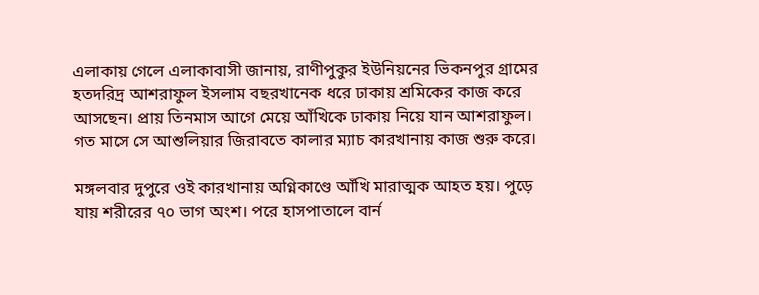এলাকায় গেলে এলাকাবাসী জানায়, রাণীপুকুর ইউনিয়নের ভিকনপুর গ্রামের হতদরিদ্র আশরাফুল ইসলাম বছরখানেক ধরে ঢাকায় শ্রমিকের কাজ করে আসছেন। প্রায় তিনমাস আগে মেয়ে আঁখিকে ঢাকায় নিয়ে যান আশরাফুল। গত মাসে সে আশুলিয়ার জিরাবতে কালার ম্যাচ কারখানায় কাজ শুরু করে।

মঙ্গলবার দুপুরে ওই কারখানায় অগ্নিকাণ্ডে আঁখি মারাত্মক আহত হয়। পুড়ে যায় শরীরের ৭০ ভাগ অংশ। পরে হাসপাতালে বার্ন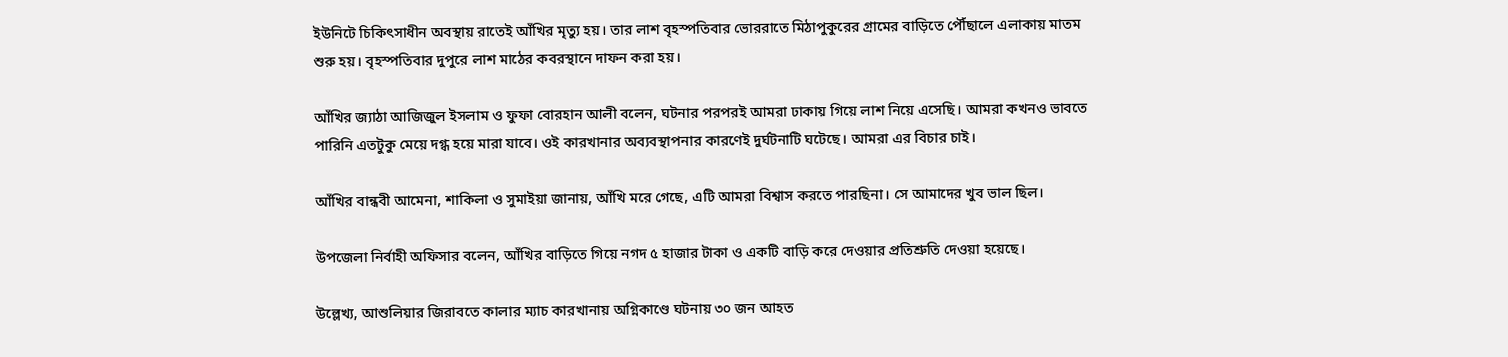ইউনিটে চিকিৎসাধীন অবস্থায় রাতেই আঁখির মৃত্যু হয়। তার লাশ বৃহস্পতিবার ভোররাতে মিঠাপুকুরের গ্রামের বাড়িতে পৌঁছালে এলাকায় মাতম শুরু হয়। বৃহস্পতিবার দুপুরে লাশ মাঠের কবরস্থানে দাফন করা হয়।

আঁখির জ্যাঠা আজিজুল ইসলাম ও ফুফা বোরহান আলী বলেন, ঘটনার পরপরই আমরা ঢাকায় গিয়ে লাশ নিয়ে এসেছি। আমরা কখনও ভাবতে পারিনি এতটুকু মেয়ে দগ্ধ হয়ে মারা যাবে। ওই কারখানার অব্যবস্থাপনার কারণেই দুর্ঘটনাটি ঘটেছে। আমরা এর বিচার চাই।

আঁখির বান্ধবী আমেনা, শাকিলা ও সুমাইয়া জানায়, আঁখি মরে গেছে, এটি আমরা বিশ্বাস করতে পারছিনা। সে আমাদের খুব ভাল ছিল।

উপজেলা নির্বাহী অফিসার বলেন, আঁখির বাড়িতে গিয়ে নগদ ৫ হাজার টাকা ও একটি বাড়ি করে দেওয়ার প্রতিশ্রুতি দেওয়া হয়েছে।

উল্লেখ্য, আশুলিয়ার জিরাবতে কালার ম্যাচ কারখানায় অগ্নিকাণ্ডে ঘটনায় ৩০ জন আহত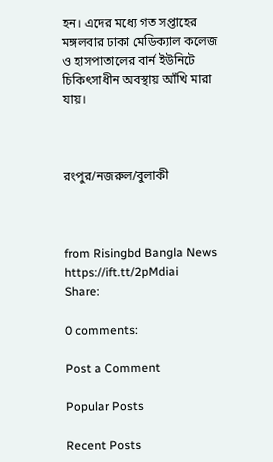হন। এদের মধ্যে গত সপ্তাহের মঙ্গলবার ঢাকা মেডি‌ক‌্যাল কলেজ ও হাসপাতালের বার্ন ইউনিটে চিকিৎসাধীন অবস্থায় আঁখি মারা যায়।



রংপুর/নজরুল/বুলাকী



from Risingbd Bangla News https://ift.tt/2pMdiai
Share:

0 comments:

Post a Comment

Popular Posts

Recent Posts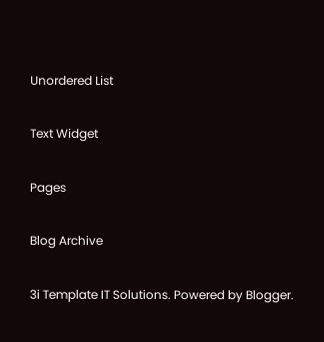Unordered List

Text Widget

Pages

Blog Archive

3i Template IT Solutions. Powered by Blogger.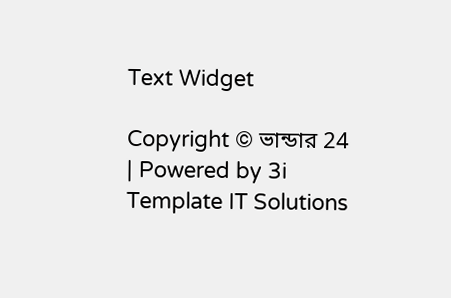Text Widget

Copyright © ভান্ডার 24 | Powered by 3i Template IT Solutions